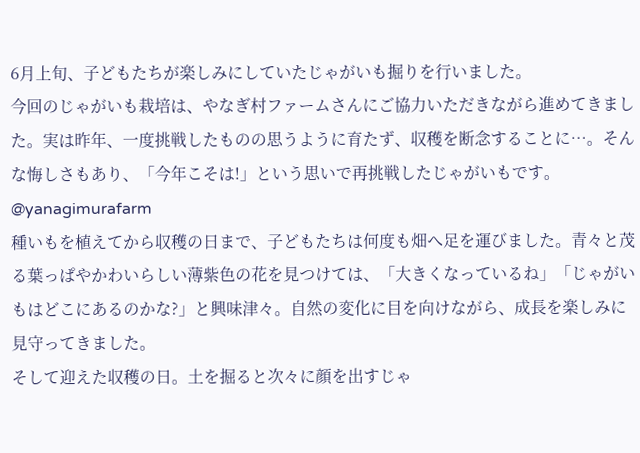6月上旬、子どもたちが楽しみにしていたじゃがいも掘りを行いました。
今回のじゃがいも栽培は、やなぎ村ファームさんにご協力いただきながら進めてきました。実は昨年、一度挑戦したものの思うように育たず、収穫を断念することに…。そんな悔しさもあり、「今年こそは!」という思いで再挑戦したじゃがいもです。
@yanagimurafarm
種いもを植えてから収穫の日まで、子どもたちは何度も畑へ足を運びました。青々と茂る葉っぱやかわいらしい薄紫色の花を見つけては、「大きくなっているね」「じゃがいもはどこにあるのかな?」と興味津々。自然の変化に目を向けながら、成長を楽しみに見守ってきました。
そして迎えた収穫の日。土を掘ると次々に顔を出すじゃ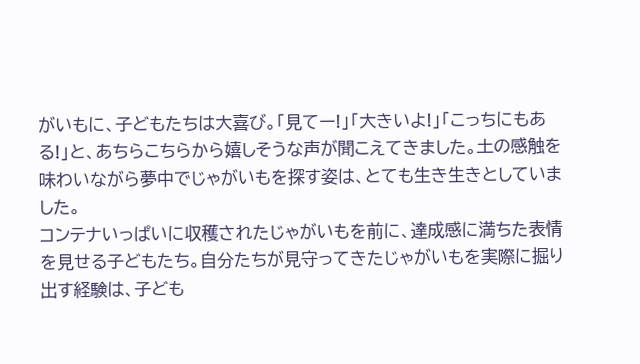がいもに、子どもたちは大喜び。「見てー!」「大きいよ!」「こっちにもある!」と、あちらこちらから嬉しそうな声が聞こえてきました。土の感触を味わいながら夢中でじゃがいもを探す姿は、とても生き生きとしていました。
コンテナいっぱいに収穫されたじゃがいもを前に、達成感に満ちた表情を見せる子どもたち。自分たちが見守ってきたじゃがいもを実際に掘り出す経験は、子ども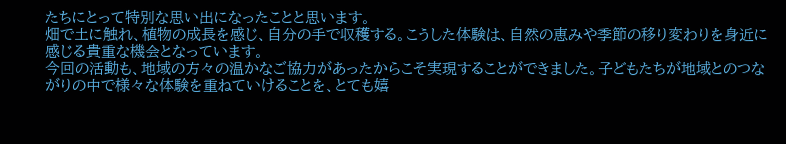たちにとって特別な思い出になったことと思います。
畑で土に触れ、植物の成長を感じ、自分の手で収穫する。こうした体験は、自然の恵みや季節の移り変わりを身近に感じる貴重な機会となっています。
今回の活動も、地域の方々の温かなご協力があったからこそ実現することができました。子どもたちが地域とのつながりの中で様々な体験を重ねていけることを、とても嬉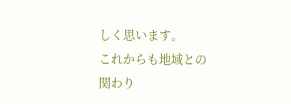しく思います。
これからも地域との関わり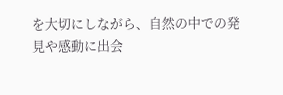を大切にしながら、自然の中での発見や感動に出会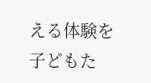える体験を子どもた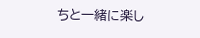ちと一緒に楽し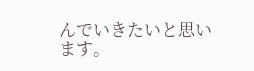んでいきたいと思います。